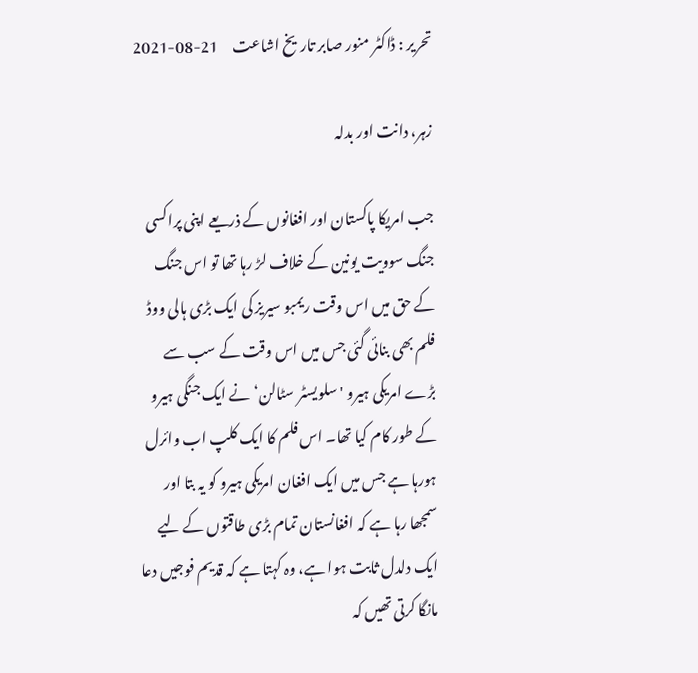تحریر : ڈاکٹر منور صابر تاریخ اشاعت     21-08-2021

زہر، دانت اور بدلہ

جب امریکا پاکستان اور افغانوں کے ذریعے اپنی پراکسی جنگ سوویت یونین کے خلاف لڑ رہا تھا تو اس جنگ کے حق میں اس وقت ریمبو سیریز کی ایک بڑی ہالی ووڈ فلم بھی بنائی گئی جس میں اس وقت کے سب سے بڑے امریکی ہیرو 'سلویسٹر سٹالن‘ نے ایک جنگی ہیرو کے طور کام کیا تھا۔ اس فلم کا ایک کلپ اب وائرل ہورہا ہے جس میں ایک افغان امریکی ہیرو کو یہ بتا اور سمجھا رہا ہے کہ افغانستان تمام بڑی طاقتوں کے لیے ایک دلدل ثابت ہوا ہے، وہ کہتا ہے کہ قدیم فوجیں دعا مانگا کرتی تھیں کہ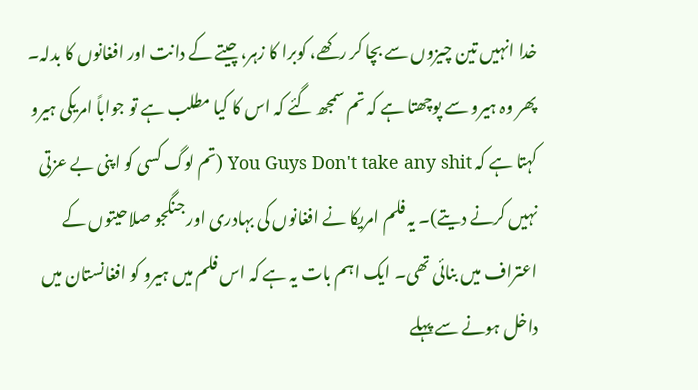خدا انہیں تین چیزوں سے بچا کر رکھے، کوبرا کا زہر، چیتے کے دانت اور افغانوں کا بدلہ۔ پھر وہ ہیرو سے پوچھتا ہے کہ تم سمجھ گئے کہ اس کا کیا مطلب ہے تو جواباً امریکی ہیرو کہتا ہے کہ You Guys Don't take any shit (تم لوگ کسی کو اپنی بے عزتی نہیں کرنے دیتے)۔ یہ فلم امریکا نے افغانوں کی بہادری اور جنگجو صلاحیتوں کے اعتراف میں بنائی تھی۔ ایک اہم بات یہ ہے کہ اس فلم میں ہیرو کو افغانستان میں داخل ہونے سے پہلے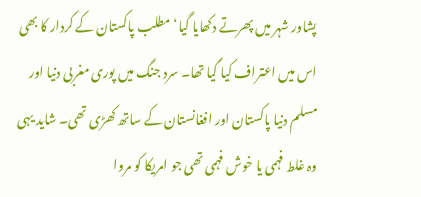پشاور شہر میں پھرتے دکھایا گیا‘ مطلب پاکستان کے کردار کا بھی اس میں اعتراف کیا گیا تھا۔ سرد جنگ میں پوری مغربی دنیا اور مسلم دنیا پاکستان اور افغانستان کے ساتھ کھڑی تھی۔ شاید یہی وہ غلط فہمی یا خوش فہمی تھی جو امریکا کو مروا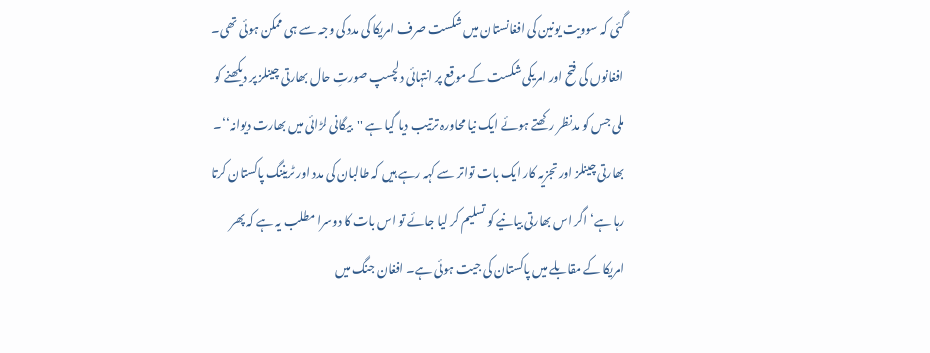گئی کہ سوویت یونین کی افغانستان میں شکست صرف امریکا کی مدد کی وجہ سے ہی ممکن ہوئی تھی۔
افغانوں کی فتح اور امریکی شکست کے موقع پر انتہائی دلچسپ صورتِ حال بھارتی چینلز پر دیکھنے کو ملی جس کو مدنظر رکھتے ہوئے ایک نیا محاورہ ترتیب دیا گیا ہے ''بیگانی لڑائی میں بھارت دیوانہ‘‘۔ بھارتی چینلز اور تجزیہ کار ایک بات تواتر سے کہہ رہے ہیں کہ طالبان کی مدد اور ٹریننگ پاکستان کرتا رہا ہے‘ اگر اس بھارتی بیانیے کو تسلیم کر لیا جائے تو اس بات کا دوسرا مطلب یہ ہے کہ پھر امریکا کے مقابلے میں پاکستان کی جیت ہوئی ہے۔ افغان جنگ میں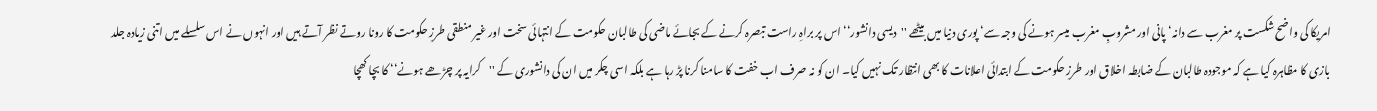امریکا کی واضح شکست پر مغرب سے دانہ‘ پانی اور مشروبِ مغرب میسر ہونے کی وجہ سے‘ پوری دنیا میں بیٹھے ''دیسی دانشور‘‘ اس پر براہِ راست تبصرہ کرنے کے بجائے ماضی کی طالبان حکومت کے انتہائی سخت اور غیر منطقی طرزِ حکومت کا رونا روتے نظر آتے ہیں اور انہوں نے اس سلسلے میں اتنی زیادہ جلد بازی کا مظاہرہ کیا ہے کہ موجودہ طالبان کے ضابطہ اخلاق اور طرزِ حکومت کے ابتدائی اعلانات کا بھی انتظار تک نہیں کیا۔ ان کو نہ صرف اب خفت کا سامنا کرنا پڑ رہا ہے بلکہ اسی چکر میں ان کی دانشوری کے ''کرایہ پر چڑھے ہونے‘‘ کا بچا کھچا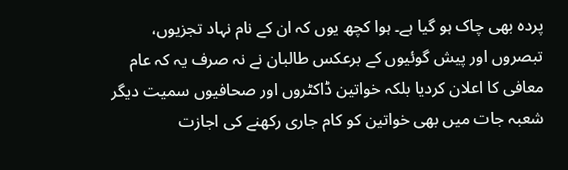پردہ بھی چاک ہو گیا ہے۔ ہوا کچھ یوں کہ ان کے نام نہاد تجزیوں، تبصروں اور پیش گوئیوں کے برعکس طالبان نے نہ صرف یہ کہ عام معافی کا اعلان کردیا بلکہ خواتین ڈاکٹروں اور صحافیوں سمیت دیگر شعبہ جات میں بھی خواتین کو کام جاری رکھنے کی اجازت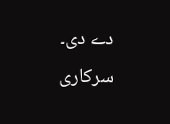دے دی۔ سرکاری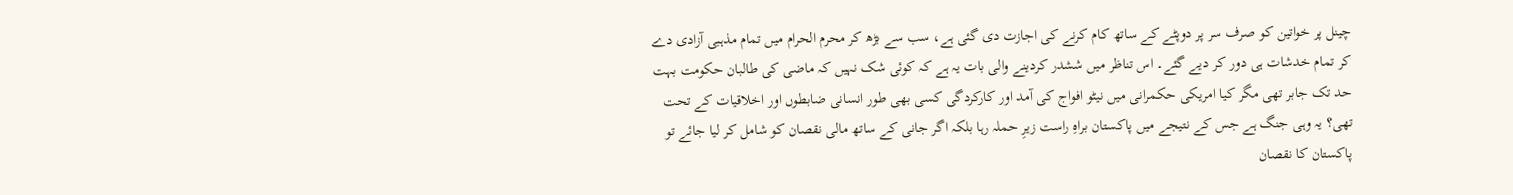چینل پر خواتین کو صرف سر پر دوپٹے کے ساتھ کام کرنے کی اجازت دی گئی ہے، سب سے بڑھ کر محرم الحرام میں تمام مذہبی آزادی دے کر تمام خدشات ہی دور کر دیے گئے۔ اس تناظر میں ششدر کردینے والی بات یہ ہے کہ کوئی شک نہیں کہ ماضی کی طالبان حکومت بہت حد تک جابر تھی مگر کیا امریکی حکمرانی میں نیٹو افواج کی آمد اور کارکردگی کسی بھی طور انسانی ضابطوں اور اخلاقیات کے تحت تھی؟ یہ وہی جنگ ہے جس کے نتیجے میں پاکستان براہِ راست زیرِ حملہ رہا بلکہ اگر جانی کے ساتھ مالی نقصان کو شامل کر لیا جائے تو پاکستان کا نقصان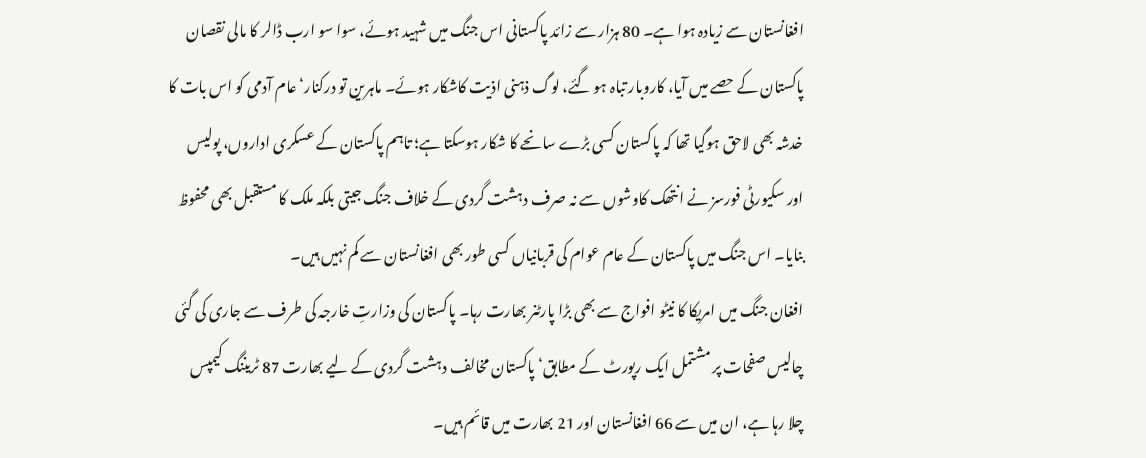افغانستان سے زیادہ ہوا ہے۔ 80 ہزار سے زائد پاکستانی اس جنگ میں شہید ہوئے، سوا سو ارب ڈالر کا مالی نقصان پاکستان کے حصے میں آیا، کاروبار تباہ ہو گئے، لوگ ذہنی اذیت کاشکار ہوئے۔ ماہرین تو درکنار‘ عام آدمی کو اس بات کا خدشہ بھی لاحق ہوگیا تھا کہ پاکستان کسی بڑے سانحے کا شکار ہوسکتا ہے؛ تاہم پاکستان کے عسکری اداروں، پولیس اور سکیورٹی فورسز نے انتھک کاوشوں سے نہ صرف دہشت گردی کے خلاف جنگ جیتی بلکہ ملک کا مستقبل بھی محفوظ بنایا۔ اس جنگ میں پاکستان کے عام عوام کی قربانیاں کسی طور بھی افغانستان سے کم نہیں ہیں۔
افغان جنگ میں امریکا کا نیٹو افواج سے بھی بڑا پارٹنر بھارت رہا۔ پاکستان کی وزارتِ خارجہ کی طرف سے جاری کی گئی چالیس صفحات پر مشتمل ایک رپورٹ کے مطابق‘ پاکستان مخالف دہشت گردی کے لیے بھارت 87 ٹریننگ کیمپس چلا رہا ہے، ان میں سے 66 افغانستان اور 21 بھارت میں قائم ہیں۔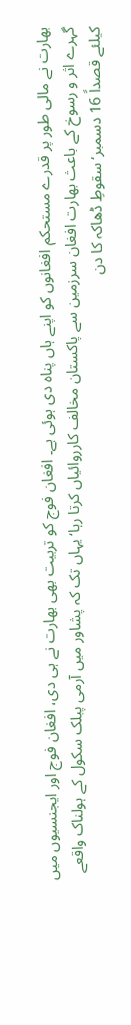بھارت نے مالی طور پر قدرے مستحکم افغانوں کو اپنے ہاں پناہ دی ہوئی ہے۔ افغان فوج کو تربیت بھی بھارت نے ہی دی، افغان فوج اور ایجنسیوں میں گہرے اثر و رسوخ کے باعث بھارت افغان سرزمین سے پاکستان مخالف کارروائیاں کرتا رہا‘ یہاں تک کہ پشاور میں آرمی پبلک سکول کے ہولناک واقعے کیلئے قصداً 16 دسمبر‘ سقوطِ ڈھاکہ کا دن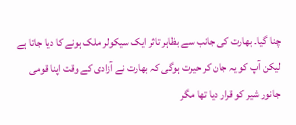چنا گیا۔ بھارت کی جانب سے بظاہر تاثر ایک سیکولر ملک ہونے کا دیا جاتا ہے لیکن آپ کو یہ جان کر حیرت ہوگی کہ بھارت نے آزادی کے وقت اپنا قومی جانور شیر کو قرار دیا تھا مگر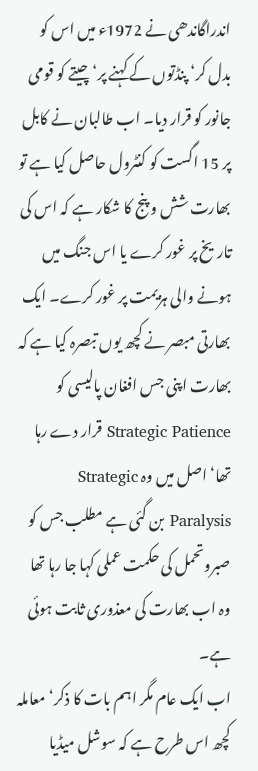اندراگاندھی نے 1972ء میں اس کو بدل کر‘ پنڈتوں کے کہنے پر‘ چیتے کو قومی جانور کو قرار دیا۔ اب طالبان نے کابل پر 15 اگست کو کنٹرول حاصل کیا ہے تو بھارت شش و پنج کا شکار ہے کہ اس کی تاریخ پر غور کرے یا اس جنگ میں ہونے والی ہزیمت پر غور کرے۔ ایک بھارتی مبصر نے کچھ یوں تبصرہ کیا ہے کہ بھارت اپنی جس افغان پالیسی کو Strategic Patience قرار دے رہا تھا‘ اصل میں وہ Strategic Paralysis بن گئی ہے مطلب جس کو صبروتحمل کی حکمت عملی کہا جا رہا تھا وہ اب بھارت کی معذوری ثابت ہوئی ہے۔
اب ایک عام مگر اہم بات کا ذکر‘ معاملہ کچھ اس طرح ہے کہ سوشل میڈیا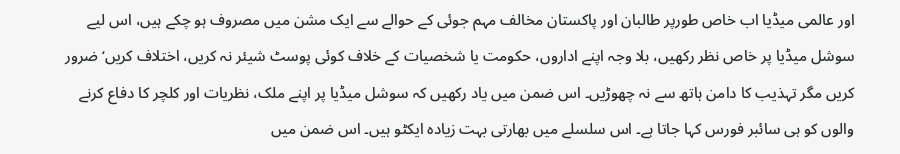اور عالمی میڈیا اب خاص طورپر طالبان اور پاکستان مخالف مہم جوئی کے حوالے سے ایک مشن میں مصروف ہو چکے ہیں، اس لیے سوشل میڈیا پر خاص نظر رکھیں، بلا وجہ اپنے اداروں، حکومت یا شخصیات کے خلاف کوئی پوسٹ شیئر نہ کریں، اختلاف کریں‘ ضرور کریں مگر تہذیب کا دامن ہاتھ سے نہ چھوڑیں۔ اس ضمن میں یاد رکھیں کہ سوشل میڈیا پر اپنے ملک، نظریات اور کلچر کا دفاع کرنے والوں کو ہی سائبر فورس کہا جاتا ہے۔ اس سلسلے میں بھارتی بہت زیادہ ایکٹو ہیں۔ اس ضمن میں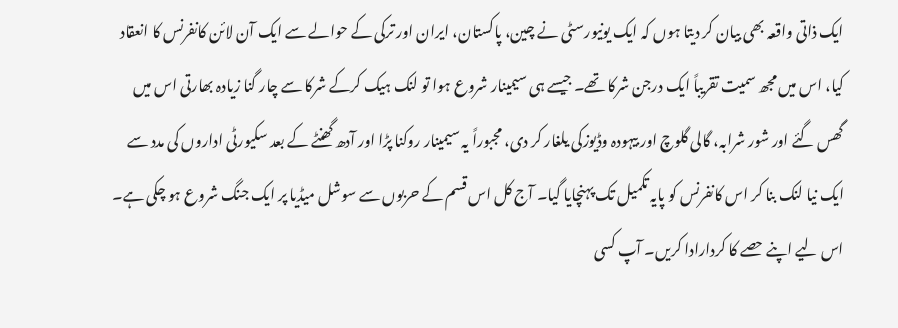ایک ذاتی واقعہ بھی بیان کر دیتا ہوں کہ ایک یونیورسٹی نے چین، پاکستان، ایران اور ترکی کے حوالے سے ایک آن لائن کانفرنس کا انعقاد کیا، اس میں مجھ سمیت تقریباً ایک درجن شرکا تھے۔ جیسے ہی سیمینار شروع ہوا تو لنک ہیک کرکے شرکا سے چار گنا زیادہ بھارتی اس میں گھس گئے اور شور شرابہ، گالی گلوچ اور بیہودہ وڈیوزکی یلغار کر دی، مجبوراً یہ سیمینار روکنا پڑا اور آدھ گھنٹے کے بعد سکیورٹی اداروں کی مدد سے ایک نیا لنک بنا کر اس کانفرنس کو پایہ تکمیل تک پہنچایا گیا۔ آج کل اس قسم کے حربوں سے سوشل میڈیا پر ایک جنگ شروع ہو چکی ہے۔ اس لیے اپنے حصے کا کردارادا کریں۔ آپ کسی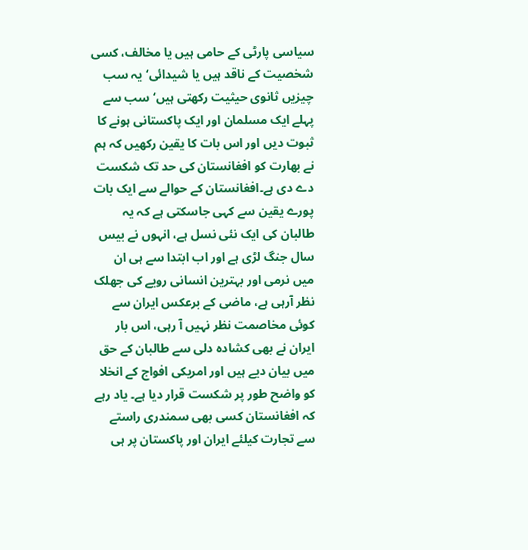سیاسی پارٹی کے حامی ہیں یا مخالف، کسی شخصیت کے ناقد ہیں یا شیدائی‘ یہ سب چیزیں ثانوی حیثیت رکھتی ہیں‘ سب سے پہلے ایک مسلمان اور ایک پاکستانی ہونے کا ثبوت دیں اور اس بات کا یقین رکھیں کہ ہم نے بھارت کو افغانستان کی حد تک شکست دے دی ہے۔افغانستان کے حوالے سے ایک بات پورے یقین سے کہی جاسکتی ہے کہ یہ طالبان کی ایک نئی نسل ہے، انہوں نے بیس سال جنگ لڑی ہے اور اب ابتدا سے ہی ان میں نرمی اور بہترین انسانی رویے کی جھلک نظر آرہی ہے، ماضی کے برعکس ایران سے کوئی مخاصمت نظر نہیں آ رہی، اس بار ایران نے بھی کشادہ دلی سے طالبان کے حق میں بیان دیے ہیں اور امریکی افواج کے انخلا کو واضح طور پر شکست قرار دیا ہے۔ یاد رہے کہ افغانستان کسی بھی سمندری راستے سے تجارت کیلئے ایران اور پاکستان پر ہی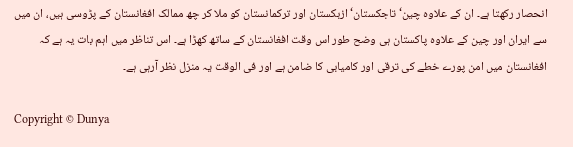انحصار رکھتا ہے۔ ان کے علاوہ چین‘ تاجکستان‘ ازبکستان اور ترکمانستان کو ملا کر چھ ممالک افغانستان کے پڑوسی ہیں، ان میں سے ایران اور چین کے علاوہ پاکستان ہی وضح طور اس وقت افغانستان کے ساتھ کھڑا ہے۔ اس تناظر میں اہم بات یہ ہے کہ افغانستان میں امن پورے خطے کی ترقی اور کامیابی کا ضامن ہے اور فی الوقت یہ منزل نظر آرہی ہے۔

Copyright © Dunya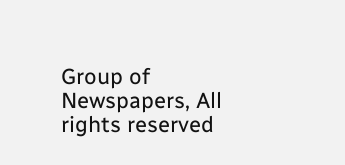Group of Newspapers, All rights reserved